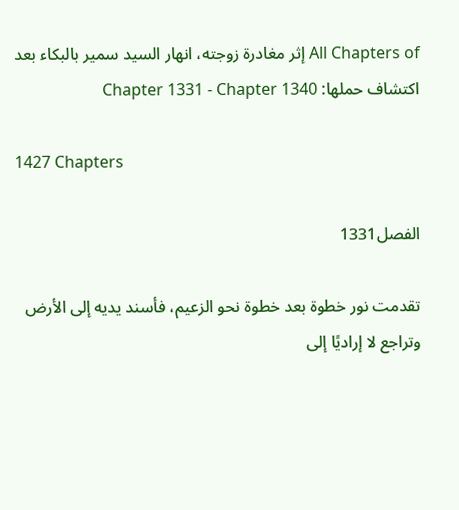All Chapters of إثر مغادرة زوجته، انهار السيد سمير بالبكاء بعد اكتشاف حملها: Chapter 1331 - Chapter 1340

1427 Chapters

الفصل1331

تقدمت نور خطوة بعد خطوة نحو الزعيم، فأسند يديه إلى الأرض وتراجع لا إراديًا إلى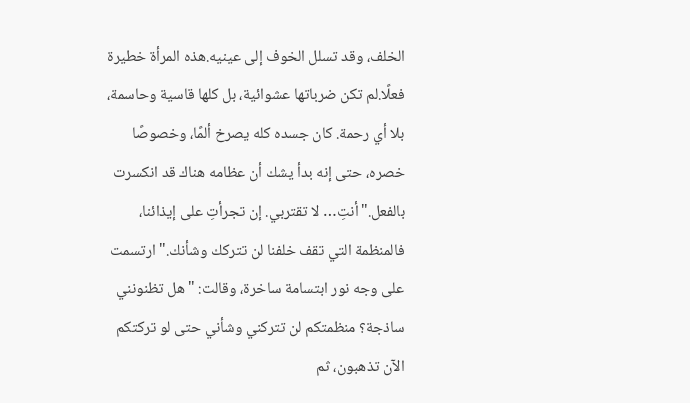الخلف، وقد تسلل الخوف إلى عينيه.هذه المرأة خطيرة فعلًا.لم تكن ضرباتها عشوائية، بل كلها قاسية وحاسمة، بلا أي رحمة. كان جسده كله يصرخ ألمًا، وخصوصًا خصره، حتى إنه بدأ يشك أن عظامه هناك قد انكسرت بالفعل."أنتِ… لا تقتربي. إن تجرأتِ على إيذائنا، فالمنظمة التي تقف خلفنا لن تتركك وشأنك."ارتسمت على وجه نور ابتسامة ساخرة، وقالت: "هل تظنونني ساذجة؟ منظمتكم لن تتركني وشأني حتى لو تركتكم الآن تذهبون، ثم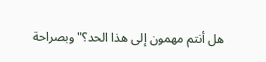هل أنتم مهمون إلى هذا الحد؟"وبصراحة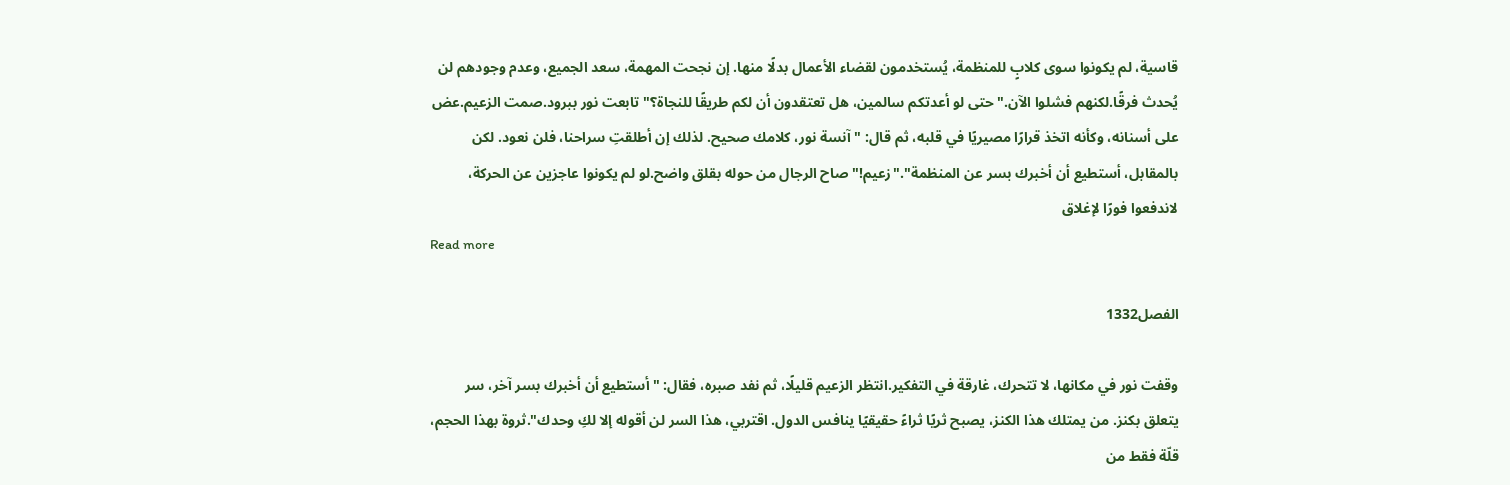قاسية، لم يكونوا سوى كلابٍ للمنظمة، يُستخدمون لقضاء الأعمال بدلًا منها. إن نجحت المهمة، سعد الجميع، وعدم وجودهم لن يُحدث فرقًا.لكنهم فشلوا الآن."حتى لو أعدتكم سالمين، هل تعتقدون أن لكم طريقًا للنجاة؟" تابعت نور ببرود.صمت الزعيم.عض على أسنانه، وكأنه اتخذ قرارًا مصيريًا في قلبه، ثم قال: "آنسة نور، كلامك صحيح. لذلك إن أطلقتِ سراحنا، فلن نعود. لكن بالمقابل، أستطيع أن أخبرك بسر عن المنظمة"."زعيم!" صاح الرجال من حوله بقلق واضح.لو لم يكونوا عاجزين عن الحركة، لاندفعوا فورًا لإغلاق
Read more

الفصل1332

وقفت نور في مكانها، لا تتحرك، غارقة في التفكير.انتظر الزعيم قليلًا، ثم نفد صبره، فقال: "أستطيع أن أخبرك بسر آخر، سر يتعلق بكنز. من يمتلك هذا الكنز، يصبح ثريًا ثراءً حقيقيًا ينافس الدول. اقتربي، هذا السر لن أقوله إلا لكِ وحدك".ثروة بهذا الحجم، قلّة فقط من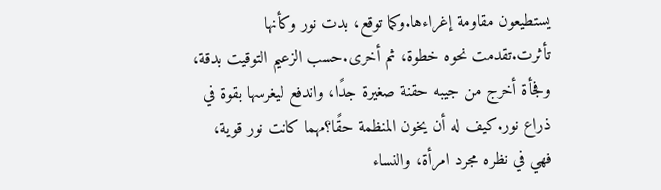يستطيعون مقاومة إغراءها.وكما توقع، بدت نور وكأنها تأثرت.تقدمت نحوه خطوة، ثم أخرى.حسب الزعيم التوقيت بدقة، وفجأة أخرج من جيبه حقنة صغيرة جدًا، واندفع ليغرسها بقوة في ذراع نور.كيف له أن يخون المنظمة حقًا؟مهما كانت نور قوية، فهي في نظره مجرد امرأة، والنساء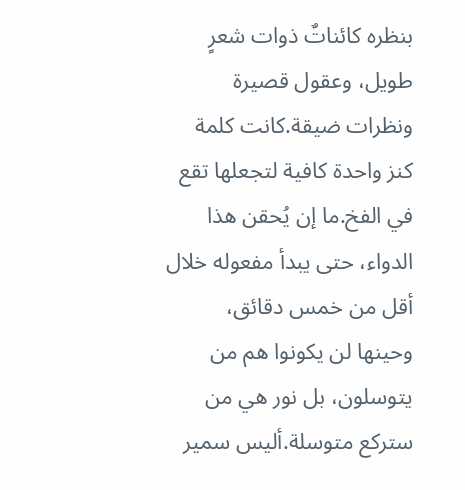بنظره كائناتٌ ذوات شعرٍ طويل، وعقول قصيرة ونظرات ضيقة.كانت كلمة كنز واحدة كافية لتجعلها تقع في الفخ.ما إن يُحقن هذا الدواء، حتى يبدأ مفعوله خلال أقل من خمس دقائق، وحينها لن يكونوا هم من يتوسلون، بل نور هي من ستركع متوسلة.أليس سمير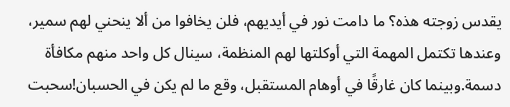يقدس زوجته هذه؟ ما دامت نور في أيديهم، فلن يخافوا من ألا ينحني لهم سمير، وعندها تكتمل المهمة التي أوكلتها لهم المنظمة، سينال كل واحد منهم مكافأة دسمة.وبينما كان غارقًا في أوهام المستقبل، وقع ما لم يكن في الحسبان!سحبت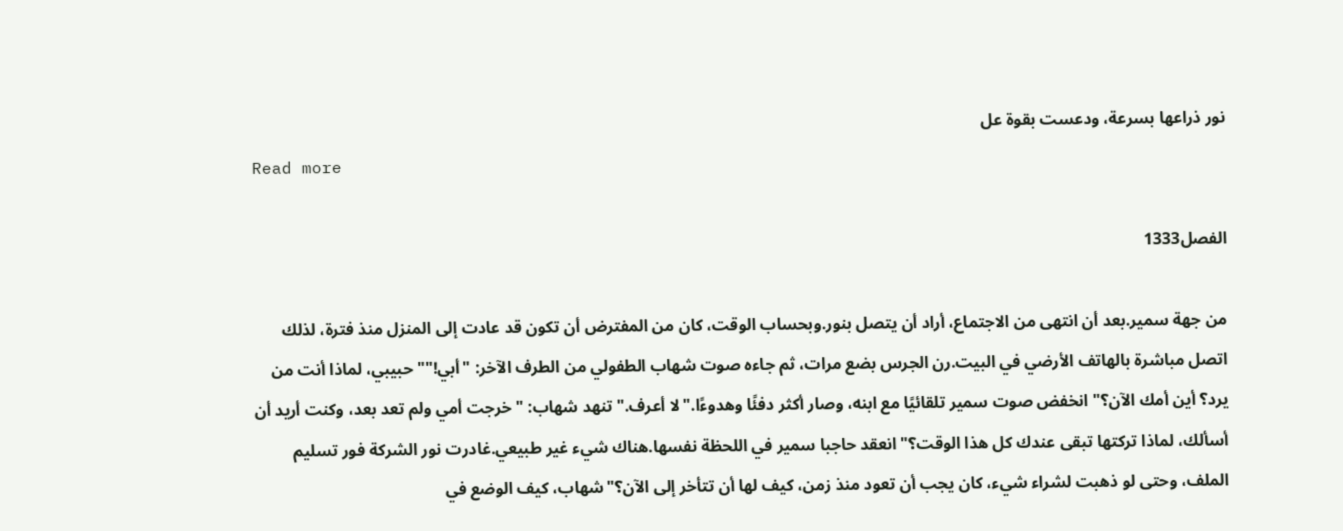نور ذراعها بسرعة، ودعست بقوة عل
Read more

الفصل1333

من جهة سمير.بعد أن انتهى من الاجتماع، أراد أن يتصل بنور.وبحساب الوقت، كان من المفترض أن تكون قد عادت إلى المنزل منذ فترة، لذلك اتصل مباشرة بالهاتف الأرضي في البيت.رن الجرس بضع مرات، ثم جاءه صوت شهاب الطفولي من الطرف الآخر: "أبي!""حبيبي، لماذا أنت من يرد؟ أين أمك الآن؟" انخفض صوت سمير تلقائيًا مع ابنه، وصار أكثر دفئًا وهدوءًا."لا أعرف." تنهد شهاب: "خرجت أمي ولم تعد بعد، وكنت أريد أن أسألك، لماذا تركتها تبقى عندك كل هذا الوقت؟"انعقد حاجبا سمير في اللحظة نفسها.هناك شيء غير طبيعي.غادرت نور الشركة فور تسليم الملف، وحتى لو ذهبت لشراء شيء، كان يجب أن تعود منذ زمن، كيف لها أن تتأخر إلى الآن؟"شهاب، كيف الوضع في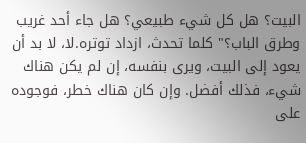البيت؟ هل كل شيء طبيعي؟ هل جاء أحد غريب وطرق الباب؟" كلما تحدث، ازداد توتره.لا، لا بد أن يعود إلى البيت، ويرى بنفسه، إن لم يكن هناك شيء، فذلك أفضل. وإن كان هناك خطر، فوجوده على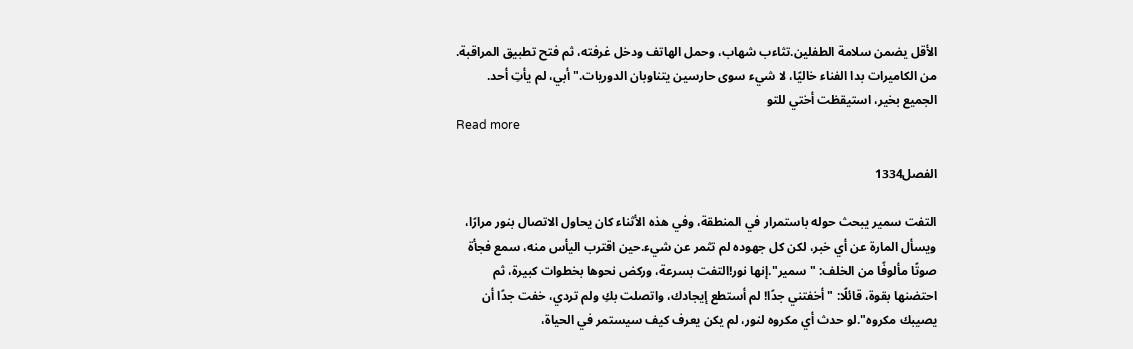الأقل يضمن سلامة الطفلين.تثاءب شهاب، وحمل الهاتف ودخل غرفته، ثم فتح تطبيق المراقبة. من الكاميرات بدا الفناء خاليًا، لا شيء سوى حارسين يتناوبان الدوريات."أبي، لم يأتِ أحد. الجميع بخير، استيقظت أختي للتو
Read more

الفصل1334

التفت سمير يبحث حوله باستمرار في المنطقة، وفي هذه الأثناء كان يحاول الاتصال بنور مرارًا، ويسأل المارة عن أي خبر، لكن كل جهوده لم تثمر عن شيء.حين اقترب اليأس منه، سمع فجأة صوتًا مألوفًا من الخلف: "سمير".إنها نور!التفت بسرعة، وركض نحوها بخطوات كبيرة، ثم احتضنها بقوة، قائلًا: "أخفتني جدًا! لم أستطع إيجادك، واتصلت بكِ ولم تردي، خفت جدًا أن يصيبك مكروه".لو حدث أي مكروه لنور، لم يكن يعرف كيف سيستمر في الحياة،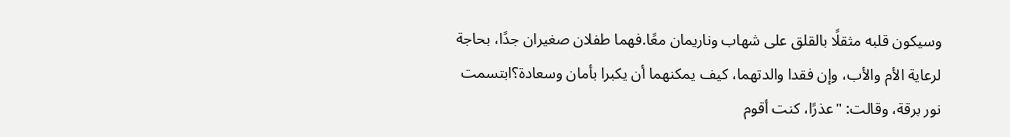وسيكون قلبه مثقلًا بالقلق على شهاب وناريمان معًا.فهما طفلان صغيران جدًا، بحاجة لرعاية الأم والأب، وإن فقدا والدتهما، كيف يمكنهما أن يكبرا بأمان وسعادة؟ابتسمت نور برقة، وقالت: "عذرًا، كنت أقوم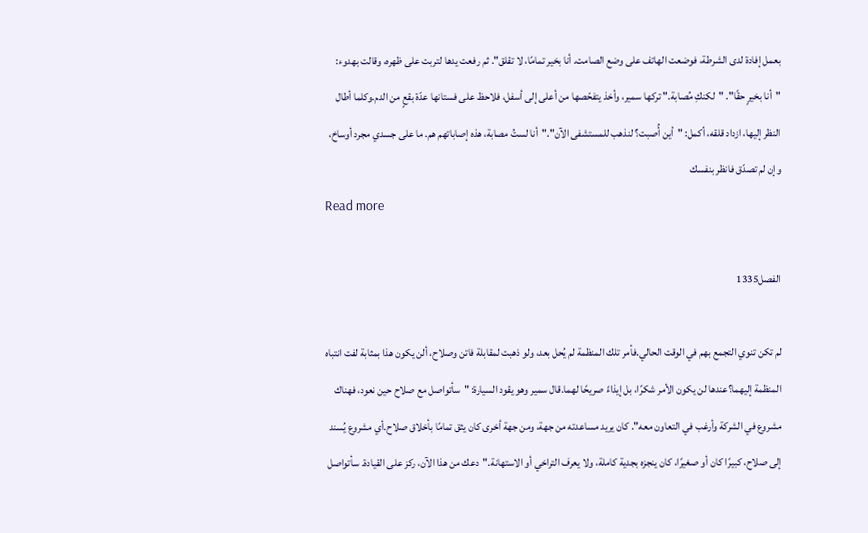بعمل إفادة لدى الشرطة، فوضعت الهاتف على وضع الصامت. أنا بخير تمامًا، لا تقلق". ثم رفعت يدها لتربت على ظهره، وقالت بهدوء: "أنا بخيرٍ حقًا". "لكنكِ مُصابة." تركها سمير، وأخذ يتفحّصها من أعلى إلى أسفل، فلاحظ على فستانها عدّة بقعٍ من الدم.وكلما أطال النظر إليها، ازداد قلقه، أكمل: "أين أُصبت؟ لنذهب للمستشفى الآن"."أنا لستُ مصابة، هذه إصاباتهم هم. ما على جسدي مجرد أوساخ، وإن لم تصدّق فانظر بنفسك
Read more

الفصل1335

لم تكن تنوي التجمع بهم في الوقت الحالي.فأمر تلك المنظمة لم يُحل بعد، ولو ذهبت لمقابلة فاتن وصلاح، ألن يكون هذا بمثابة لفت انتباه المنظمة إليهما؟عندها لن يكون الأمر شكرًا، بل إيذاءً صريحًا لهما.قال سمير وهو يقود السيارة: "سأتواصل مع صلاح حين نعود، فهناك مشروع في الشركة وأرغب في التعاون معه". كان يريد مساعدته من جهة، ومن جهة أخرى كان يثق تمامًا بأخلاق صلاح.أي مشروع يُسند إلى صلاح، كبيرًا كان أو صغيرًا، كان ينجزه بجدية كاملة، ولا يعرف التراخي أو الاستهانة."دعك من هذا الآن، ركز على القيادة. سأتواصل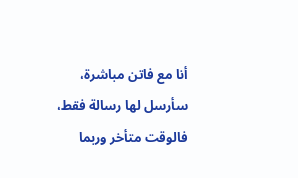أنا مع فاتن مباشرة، سأرسل لها رسالة فقط، فالوقت متأخر وربما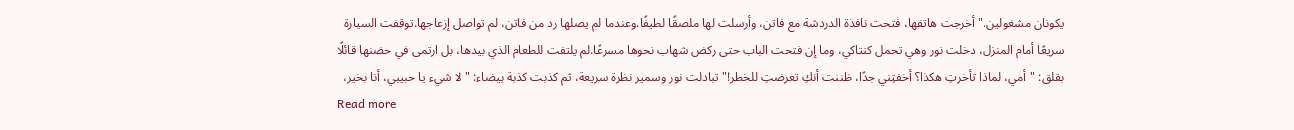يكونان مشغولين." أخرجت هاتفها، فتحت نافذة الدردشة مع فاتن، وأرسلت لها ملصقًا لطيفًا.وعندما لم يصلها رد من فاتن، لم تواصل إزعاجها.توقفت السيارة سريعًا أمام المنزل، دخلت نور وهي تحمل كنتاكي، وما إن فتحت الباب حتى ركض شهاب نحوها مسرعًا.لم يلتفت للطعام الذي بيدها، بل ارتمى في حضنها قائلًا بقلق: "أمي، لماذا تأخرتِ هكذا؟ أخفتِني جدًا، ظننت أنكِ تعرضتِ للخطر!"تبادلت نور وسمير نظرة سريعة، ثم كذبت كذبة بيضاء: "لا شيء يا حبيبي، أنا بخير،
Read more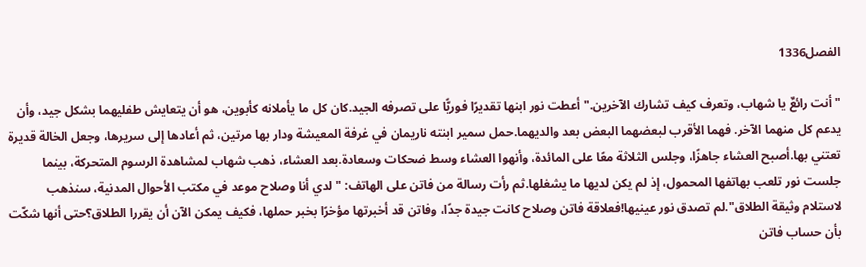الفصل1336

" أنت رائعٌ يا شهاب، وتعرف كيف تشارك الآخرين." أعطت نور ابنها تقديرًا فوريًّا على تصرفه الجيد.كان كل ما يأملانه كأبوين، هو أن يتعايش طفليهما بشكل جيد، وأن يدعم كل منهما الآخر. فهما الأقرب لبعضهما البعض بعد والديهما.حمل سمير ابنته ناريمان في غرفة المعيشة ودار بها مرتين، ثم أعادها إلى سريرها، وجعل الخالة قديرة تعتني بها.أصبح العشاء جاهزًا، وجلس الثلاثة معًا على المائدة، وأنهوا العشاء وسط ضحكات وسعادة.بعد العشاء، ذهب شهاب لمشاهدة الرسوم المتحركة، بينما جلست نور تلعب بهاتفها المحمول، إذ لم يكن لديها ما يشغلها.ثم رأت رسالة من فاتن على الهاتف: "لدي أنا وصلاح موعد في مكتب الأحوال المدنية، سنذهب لاستلام وثيقة الطلاق".لم تصدق نور عينيها!فعلاقة فاتن وصلاح كانت جيدة جدًا، وفاتن قد أخبرتها مؤخرًا بخبر حملها، فكيف يمكن الآن أن يقررا الطلاق؟حتى أنها شكّت بأن حساب فاتن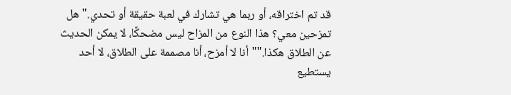قد تم اختراقه، أو ربما هي تشارك في لعبة حقيقة أو تحدي."هل تمزحين معي؟ هذا النوع من المزاح ليس مضحكًا، لا يمكن الحديث عن الطلاق هكذا.""أنا لا أمزح، أنا مصممة على الطلاق، لا أحد يستطيع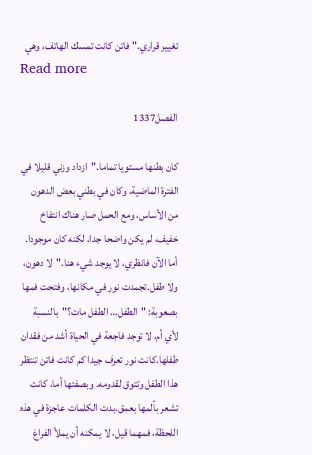تغيير قراري." فاتن كانت تمسك الهاتف، وهي
Read more

الفصل1337

كان بطنها مستويا تماما."ازداد وزني قليلا في الفترة الماضية، وكان في بطني بعض الدهون من الأساس، ومع الحمل صار هناك انتفاخ خفيف، لم يكن واضحا جدا، لكنه كان موجودا. أما الآن فانظري، لا يوجد شيء هنا."لا دهون، ولا طفل.تجمدت نور في مكانها، وفتحت فمها بصعوبة: "الطفل… الطفل مات؟"بالنسبة لأي أم، لا توجد فاجعة في الحياة أشد من فقدان طفلها.كانت نور تعرف جيدا كم كانت فاتن تنتظر هذا الطفل وتتوق لقدومه. وبصفتها أما، كانت تشعر بألمها بعمق.بدت الكلمات عاجزة في هذه اللحظة، فمهما قيل، لا يمكنه أن يملأ الفراغ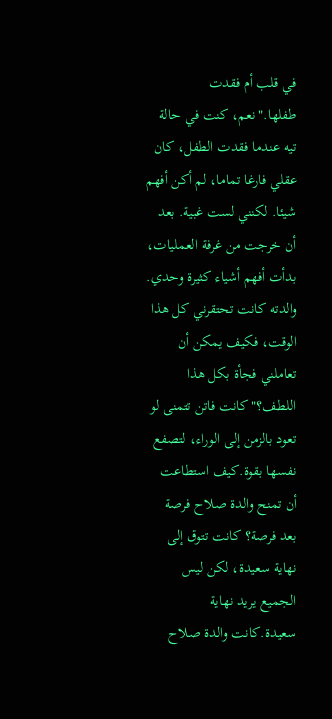في قلب أم فقدت طفلها."نعم، كنت في حالة تيه عندما فقدت الطفل، كان عقلي فارغا تماما، لم أكن أفهم شيئا. لكنني لست غبية. بعد أن خرجت من غرفة العمليات، بدأت أفهم أشياء كثيرة وحدي. والدته كانت تحتقرني كل هذا الوقت، فكيف يمكن أن تعاملني فجأة بكل هذا اللطف؟"كانت فاتن تتمنى لو تعود بالزمن إلى الوراء، لتصفع نفسها بقوة.كيف استطاعت أن تمنح والدة صلاح فرصة بعد فرصة؟ كانت تتوق إلى نهاية سعيدة، لكن ليس الجميع يريد نهاية سعيدة.كانت والدة صلاح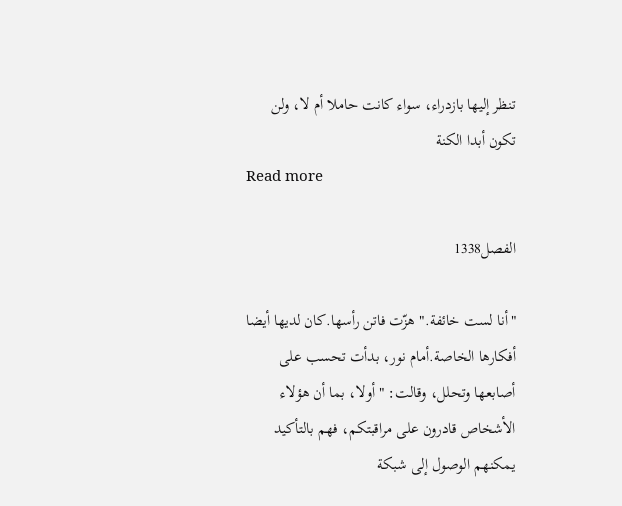تنظر إليها بازدراء، سواء كانت حاملا أم لا، ولن تكون أبدا الكنة
Read more

الفصل1338

"أنا لست خائفة." هزّت فاتن رأسها.كان لديها أيضا أفكارها الخاصة.أمام نور، بدأت تحسب على أصابعها وتحلل، وقالت: "أولا، بما أن هؤلاء الأشخاص قادرون على مراقبتكم، فهم بالتأكيد يمكنهم الوصول إلى شبكة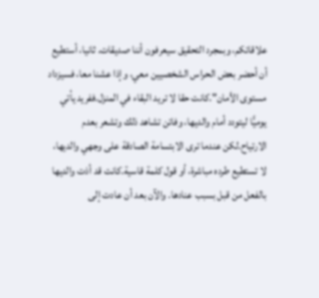علاقاتكم، وبمجرد التحقيق سيعرفون أننا صديقات. ثانيا، أستطيع أن أحضر بعض الحراس الشخصيين معي، وإذا عشنا معا، فسيزداد مستوى الأمان".كانت حقا لا تريد البقاء في المنزل.ففريد يأتي يوميًّا ليتودد أمام والديها، وفاتن تشاهد ذلك وتشعر بعدم الارتياح.لكن عندما ترى الابتسامة الصادقة على وجهي والديها، لا تستطيع طرده مباشرة، أو قول كلمة قاسية.كانت قد أذت والديها بالفعل من قبل بسبب عنادها. والآن بعد أن عادت إلى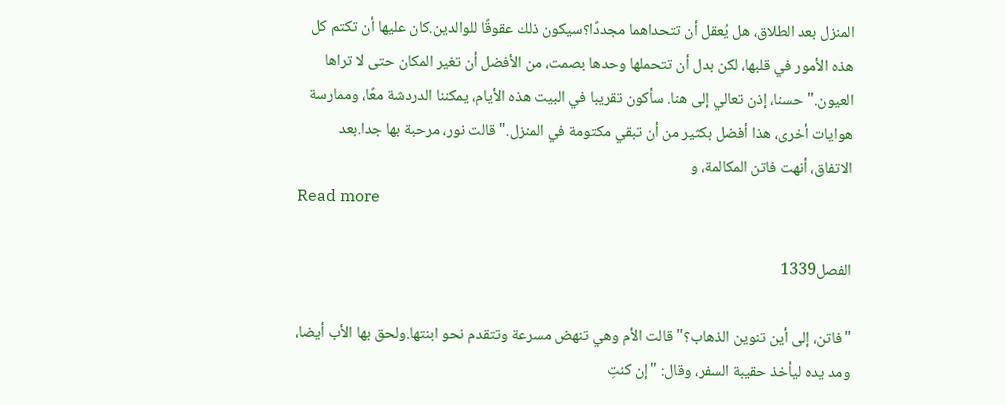المنزل بعد الطلاق، هل يُعقل أن تتحداهما مجددًا؟سيكون ذلك عقوقًا للوالدين.كان عليها أن تكتم كل هذه الأمور في قلبها، لكن بدل أن تتحملها وحدها بصمت، من الأفضل أن تغير المكان حتى لا تراها العيون."حسنا، إذن تعالي إلى هنا. سأكون تقريبا في البيت هذه الأيام، يمكننا الدردشة معًا، وممارسة هوايات أخرى، هذا أفضل بكثير من أن تبقي مكتومة في المنزل." قالت نور، مرحبة بها جدا.بعد الاتفاق، أنهت فاتن المكالمة، و
Read more

الفصل1339

"فاتن، إلى أين تنوين الذهاب؟" قالت الأم وهي تنهض مسرعة وتتقدم نحو ابنتها.ولحق بها الأب أيضا، ومد يده ليأخذ حقيبة السفر، وقال: "إن كنتِ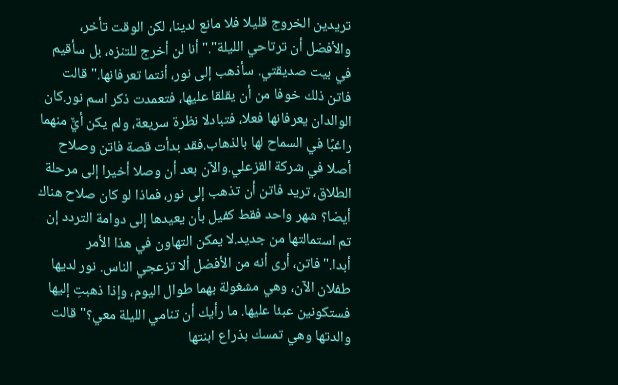تريدين الخروج قليلا فلا مانع لدينا، لكن الوقت تأخر، والأفضل أن ترتاحي الليلة"."أنا لن أخرج للتنزه، بل سأقيم في بيت صديقتي. سأذهب إلى نور، أنتما تعرفانها." قالت فاتن ذلك خوفا من أن يقلقا عليها، فتعمدت ذكر اسم نور.كان الوالدان يعرفانها فعلا، فتبادلا نظرة سريعة، ولم يكن أيٌّ منهما راغبًا في السماح لها بالذهاب.فقد بدأت قصة فاتن وصلاح أصلا في شركة القزعلي.والآن بعد أن وصلا أخيرا إلى مرحلة الطلاق، تريد فاتن أن تذهب إلى نور، فماذا لو كان صلاح هناك أيضا؟ شهر واحد فقط كفيل بأن يعيدها إلى دوامة التردد إن تم استمالتها من جديد.لا يمكن التهاون في هذا الأمر أبدا."فاتن، أرى أنه من الأفضل ألا تزعجي الناس. نور لديها طفلان الآن، وهي مشغولة بهما طوال اليوم، وإذا ذهبتِ إليها فستكونين عبئا عليها. ما رأيك أن تنامي الليلة معي؟" قالت والدتها وهي تمسك بذراع ابنتها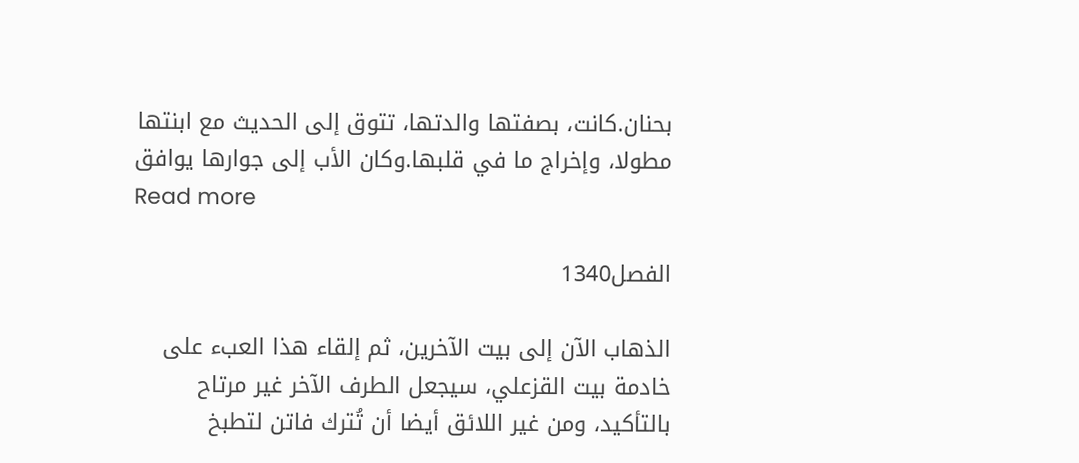بحنان.كانت، بصفتها والدتها، تتوق إلى الحديث مع ابنتها مطولا، وإخراج ما في قلبها.وكان الأب إلى جوارها يوافق
Read more

الفصل1340

الذهاب الآن إلى بيت الآخرين، ثم إلقاء هذا العبء على خادمة بيت القزعلي، سيجعل الطرف الآخر غير مرتاح بالتأكيد، ومن غير اللائق أيضا أن تُترك فاتن لتطبخ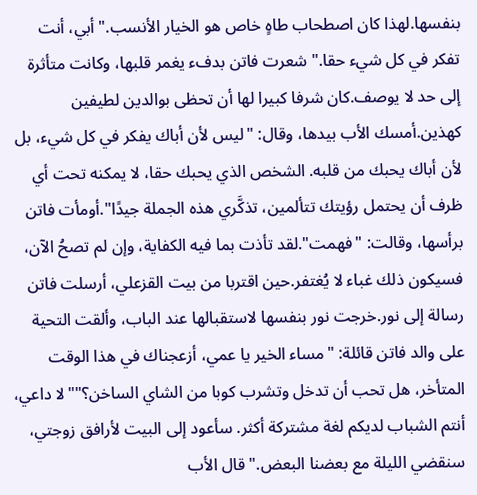بنفسها.لهذا كان اصطحاب طاهٍ خاص هو الخيار الأنسب."أبي، أنت تفكر في كل شيء حقا." شعرت فاتن بدفء يغمر قلبها، وكانت متأثرة إلى حد لا يوصف.كان شرفا كبيرا لها أن تحظى بوالدين لطيفين كهذين.أمسك الأب بيدها، وقال: "ليس لأن أباك يفكر في كل شيء، بل لأن أباك يحبك من قلبه. الشخص الذي يحبك حقا، لا يمكنه تحت أي ظرف أن يحتمل رؤيتك تتألمين، تذكَّري هذه الجملة جيدًا".أومأت فاتن برأسها، وقالت: "فهمت".لقد تأذت بما فيه الكفاية، وإن لم تصحُ الآن، فسيكون ذلك غباء لا يُغتفر.حين اقتربا من بيت القزعلي، أرسلت فاتن رسالة إلى نور.خرجت نور بنفسها لاستقبالها عند الباب، وألقت التحية على والد فاتن قائلة: "مساء الخير يا عمي، أزعجناك في هذا الوقت المتأخر، هل تحب أن تدخل وتشرب كوبا من الشاي الساخن؟""لا داعي، أنتم الشباب لديكم لغة مشتركة أكثر. سأعود إلى البيت لأرافق زوجتي، سنقضي الليلة مع بعضنا البعض." قال الأب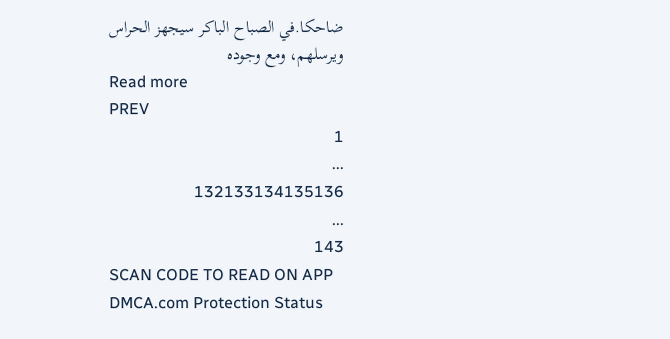ضاحكا.في الصباح الباكر سيجهز الحراس ويرسلهم، ومع وجوده
Read more
PREV
1
...
132133134135136
...
143
SCAN CODE TO READ ON APP
DMCA.com Protection Status